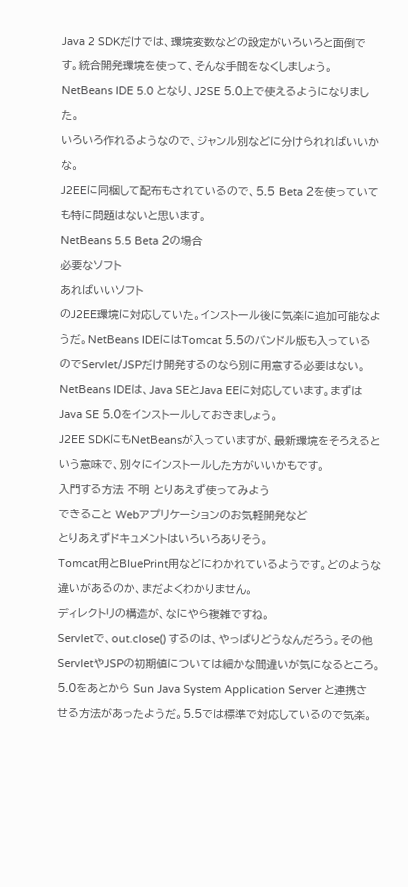Java 2 SDKだけでは、環境変数などの設定がいろいろと面倒です。統合開発環境を使って、そんな手間をなくしましょう。
NetBeans IDE 5.0 となり、J2SE 5.0上で使えるようになりました。
いろいろ作れるようなので、ジャンル別などに分けられればいいかな。
J2EEに同梱して配布もされているので、5.5 Beta 2を使っていても特に問題はないと思います。
NetBeans 5.5 Beta 2の場合
必要なソフト
あればいいソフト
のJ2EE環境に対応していた。インストール後に気楽に追加可能なようだ。NetBeans IDEにはTomcat 5.5のバンドル版も入っているのでServlet/JSPだけ開発するのなら別に用意する必要はない。
NetBeans IDEは、Java SEとJava EEに対応しています。まずはJava SE 5.0をインストールしておきましょう。
J2EE SDKにもNetBeansが入っていますが、最新環境をそろえるという意味で、別々にインストールした方がいいかもです。
入門する方法 不明 とりあえず使ってみよう
できること Webアプリケーションのお気軽開発など
とりあえずドキュメントはいろいろありそう。
Tomcat用とBluePrint用などにわかれているようです。どのような違いがあるのか、まだよくわかりません。
ディレクトリの構造が、なにやら複雑ですね。
Servletで、out.close() するのは、やっぱりどうなんだろう。その他ServletやJSPの初期値については細かな間違いが気になるところ。
5.0をあとから Sun Java System Application Server と連携させる方法があったようだ。5.5では標準で対応しているので気楽。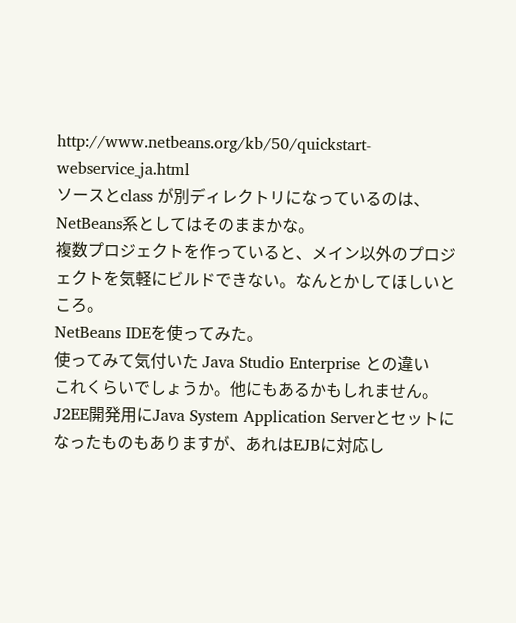http://www.netbeans.org/kb/50/quickstart-webservice_ja.html
ソースとclass が別ディレクトリになっているのは、NetBeans系としてはそのままかな。
複数プロジェクトを作っていると、メイン以外のプロジェクトを気軽にビルドできない。なんとかしてほしいところ。
NetBeans IDEを使ってみた。
使ってみて気付いた Java Studio Enterprise との違い
これくらいでしょうか。他にもあるかもしれません。J2EE開発用にJava System Application Serverとセットになったものもありますが、あれはEJBに対応し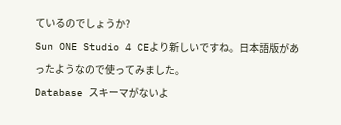ているのでしょうか?
Sun ONE Studio 4 CEより新しいですね。日本語版があったようなので使ってみました。
Database スキーマがないよ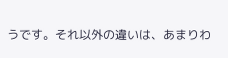うです。それ以外の違いは、あまりわ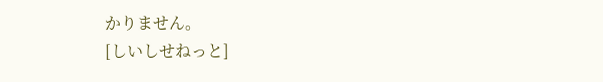かりません。
[しいしせねっと]